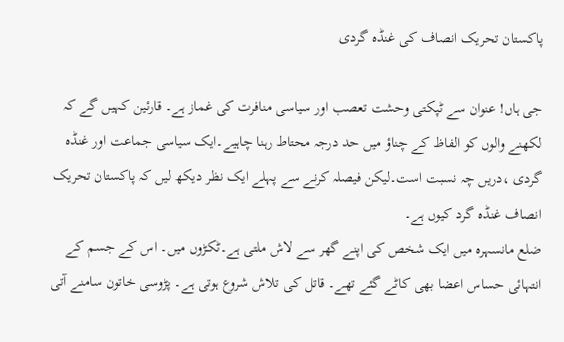پاکستان تحریک انصاف کی غنڈہ گردی

جی ہاں! عنوان سے ٹپکتی وحشت تعصب اور سیاسی منافرت کی غماز ہے۔ قارئین کہیں گے کہ لکھنے والوں کو الفاظ کے چناؤ میں حد درجہ محتاط رہنا چاہیے۔ایک سیاسی جماعت اور غنڈہ گردی ،دریں چہ نسبت است۔لیکن فیصلہ کرنے سے پہلے ایک نظر دیکھ لیں کہ پاکستان تحریک انصاف غنڈہ گرد کیوں ہے۔
ضلع مانسہرہ میں ایک شخص کی اپنے گھر سے لاش ملتی ہے۔ٹکڑوں میں۔ اس کے جسم کے انتہائی حساس اعضا بھی کاٹے گئے تھے۔ قاتل کی تلاش شروع ہوتی ہے۔ پڑوسی خاتون سامنے آتی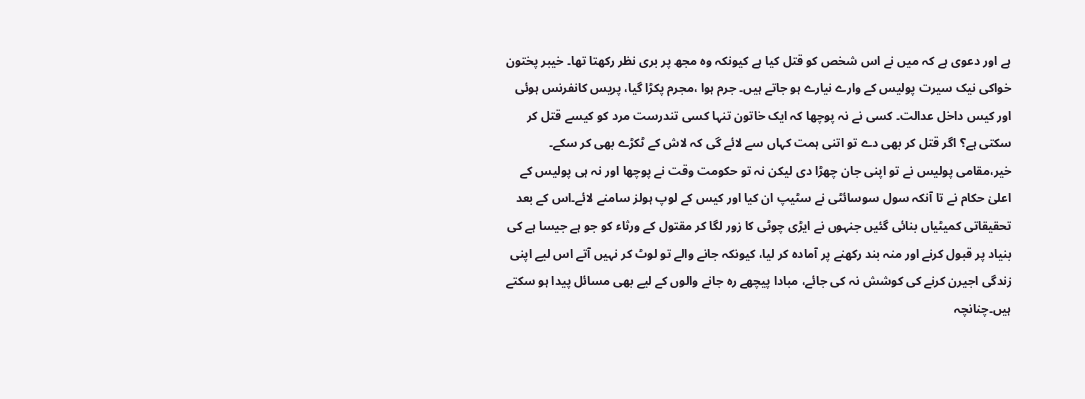ہے اور دعوی ہے کہ میں نے اس شخص کو قتل کیا ہے کیونکہ وہ مجھ پر بری نظر رکھتا تھا۔ خیبر پختون خواکی نیک سیرت پولیس کے وارے نیارے ہو جاتے ہیں۔ جرم ہوا ،مجرم پکڑا گیا، پریس کانفرنس ہوئی اور کیس داخل عدالت۔ کسی نے نہ پوچھا کہ ایک خاتون تنہا کسی تندرست مرد کو کیسے قتل کر سکتی ہے؟ اگر قتل کر بھی دے تو اتنی ہمت کہاں سے لائے گی کہ لاش کے ٹکڑے بھی کر سکے۔ خیر،مقامی پولیس نے تو اپنی جان چھڑا دی لیکن نہ تو حکومت وقت نے پوچھا اور نہ ہی پولیس کے اعلیٰ حکام نے تا آنکہ سول سوسائٹی نے سٹیپ ان کیا اور کیس کے لوپ ہولز سامنے لائے۔اس کے بعد تحقیقاتی کمیٹیاں بنائی گئیں جنہوں نے ایڑی چوٹی کا زور لگا کر مقتول کے ورثاء کو جو ہے جیسا ہے کی بنیاد پر قبول کرنے اور منہ بند رکھنے پر آمادہ کر لیا، کیونکہ جانے والے تو لوٹ کر نہیں آتے اس لیے اپنی زندگی اجیرن کرنے کی کوشش نہ کی جائے، مبادا پیچھے رہ جانے والوں کے لیے بھی مسائل پیدا ہو سکتے ہیں۔چنانچہ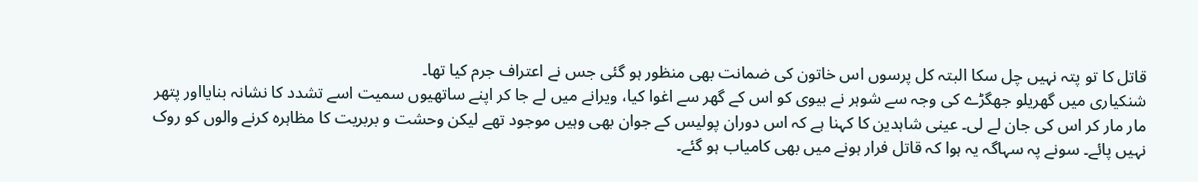قاتل کا تو پتہ نہیں چل سکا البتہ کل پرسوں اس خاتون کی ضمانت بھی منظور ہو گئی جس نے اعتراف جرم کیا تھا۔
شنکیاری میں گھریلو جھگڑے کی وجہ سے شوہر نے بیوی کو اس کے گھر سے اغوا کیا، ویرانے میں لے جا کر اپنے ساتھیوں سمیت اسے تشدد کا نشانہ بنایااور پتھر مار مار کر اس کی جان لے لی۔ عینی شاہدین کا کہنا ہے کہ اس دوران پولیس کے جوان بھی وہیں موجود تھے لیکن وحشت و بربریت کا مظاہرہ کرنے والوں کو روک نہیں پائے۔ سونے پہ سہاگہ یہ ہوا کہ قاتل فرار ہونے میں بھی کامیاب ہو گئے۔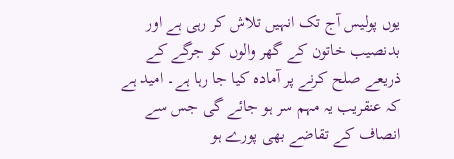یوں پولیس آج تک انہیں تلاش کر رہی ہے اور بدنصیب خاتون کے گھر والوں کو جرگے کے ذریعے صلح کرنے پر آمادہ کیا جا رہا ہے۔ امید ہے کہ عنقریب یہ مہم سر ہو جائے گی جس سے انصاف کے تقاضے بھی پورے ہو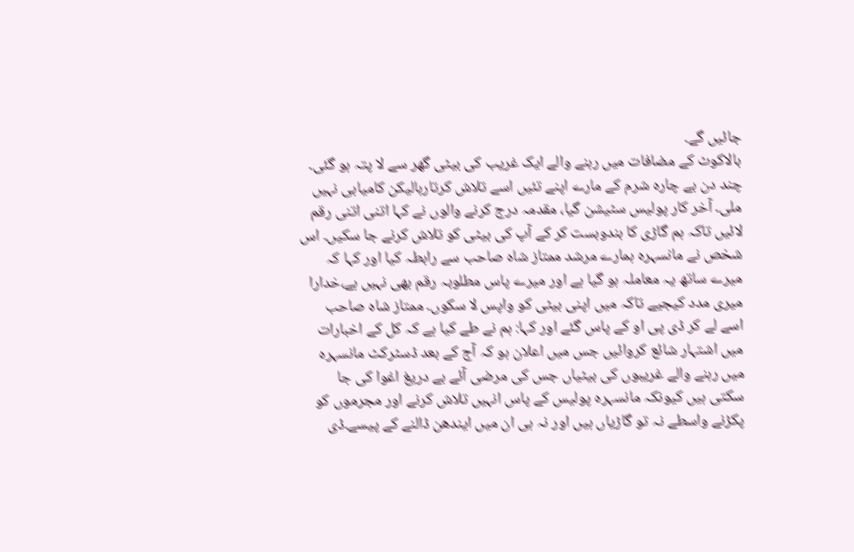جائیں گے۔
بالاکوٹ کے مضافات میں رہنے والے ایک غریب کی بیٹی گھر سے لا پتہ ہو گئی۔ چند دن بے چارہ شرم کے مارے اپنے تئیں اسے تلاش کرتارہالیکن کامیابی نہیں ملی۔ آخر کار پولیس سٹیشن گیا، مقدمہ درج کرنے والوں نے کہا اتنی اتنی رقم لائیں تاکہ ہم گاڑی کا بندوبست کر کے آپ کی بیٹی کو تلاش کرنے جا سکیں۔ اس شخص نے مانسہرہ ہمارے مرشد ممتاز شاہ صاحب سے رابطہ کیا اور کہا کہ میرے ساتھ یہ معاملہ ہو گیا ہے اور میرے پاس مطلوبہ رقم بھی نہیں ہے،خدارا میری مدد کیجیے تاکہ میں اپنی بیٹی کو واپس لا سکوں۔ ممتاز شاہ صاحب اسے لے کر ڈی پی او کے پاس گئے اور کہا: ہم نے طے کیا ہے کہ کل کے اخبارات میں اشتہار شائع کروائیں جس میں اعلان ہو کہ آج کے بعد ڈسٹرکٹ مانسہرہ میں رہنے والے غریبوں کی بیٹیاں جس کی مرضی آئے بے دریغ اغوا کی جا سکتی ہیں کیونکہ مانسہرہ پولیس کے پاس انہیں تلاش کرنے اور مجرموں کو پکڑنے واسطے نہ تو گاڑیاں ہیں اور نہ ہی ان میں ایندھن ڈالنے کے پیسے۔ڈی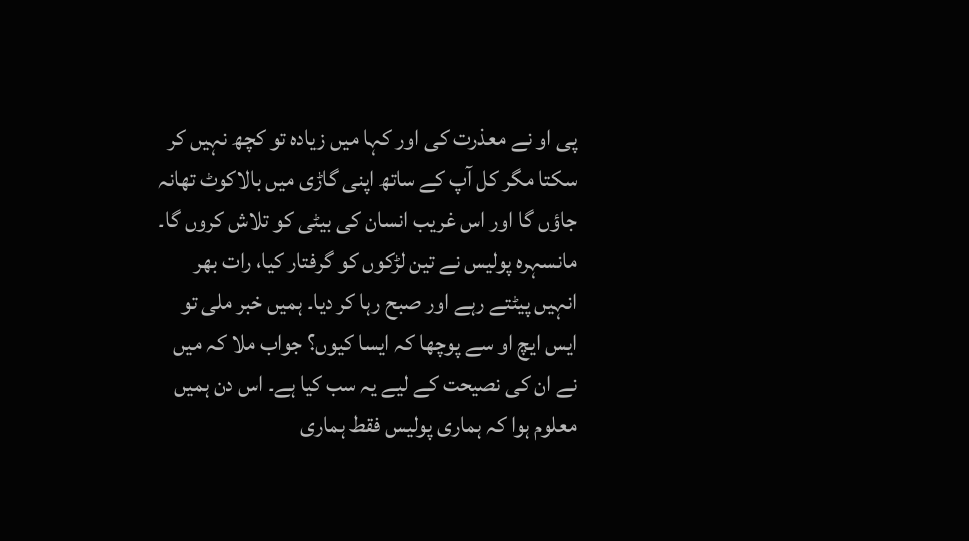پی او نے معذرت کی اور کہا میں زیادہ تو کچھ نہیں کر سکتا مگر کل آپ کے ساتھ اپنی گاڑی میں بالاکوٹ تھانہ جاؤں گا اور اس غریب انسان کی بیٹی کو تلاش کروں گا۔
مانسہرہ پولیس نے تین لڑکوں کو گرفتار کیا، رات بھر انہیں پیٹتے رہے اور صبح رہا کر دیا۔ ہمیں خبر ملی تو ایس ایچ او سے پوچھا کہ ایسا کیوں؟ جواب ملا کہ میں نے ان کی نصیحت کے لیے یہ سب کیا ہے۔ اس دن ہمیں معلوم ہوا کہ ہماری پولیس فقط ہماری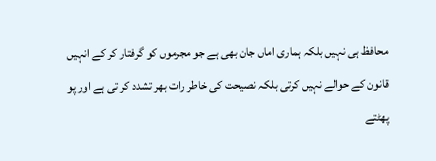محافظ ہی نہیں بلکہ ہماری اماں جان بھی ہے جو مجرموں کو گرفتار کر کے انہیں قانون کے حوالے نہیں کرتی بلکہ نصیحت کی خاطر رات بھر تشدد کر تی ہے اور پو پھٹتے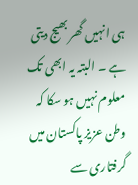ہی انہیں گھر بھیج دیتی ہے ۔ البتہ یہ ابھی تک معلوم نہیں ہو سکا کہ وطن عزیز پاکستان میں گرفتاری سے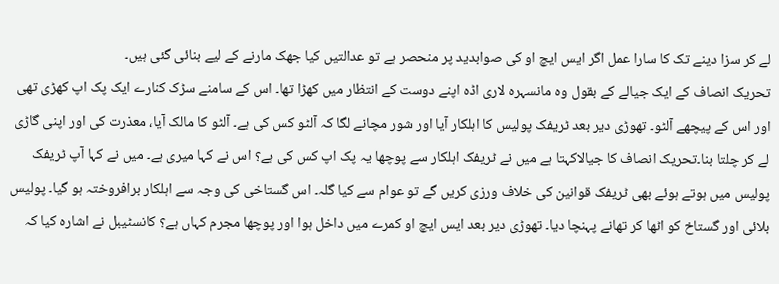لے کر سزا دینے تک کا سارا عمل اگر ایس ایچ او کی صوابدید پر منحصر ہے تو عدالتیں کیا جھک مارنے کے لیے بنائی گئی ہیں۔
تحریک انصاف کے ایک جیالے کے بقول وہ مانسہرہ لاری اڈہ اپنے دوست کے انتظار میں کھڑا تھا۔ اس کے سامنے سڑک کنارے ایک پک اپ کھڑی تھی اور اس کے پیچھے آلٹو۔ تھوڑی دیر بعد ٹریفک پولیس کا اہلکار آیا اور شور مچانے لگا کہ آلٹو کس کی ہے۔ آلٹو کا مالک آیا، معذرت کی اور اپنی گاڑی لے کر چلتا بنا۔تحریک انصاف کا جیالاکہتا ہے میں نے ٹریفک اہلکار سے پوچھا یہ پک اپ کس کی ہے؟ اس نے کہا میری ہے۔ میں نے کہا آپ ٹریفک پولیس میں ہوتے ہوئے بھی ٹریفک قوانین کی خلاف ورزی کریں گے تو عوام سے کیا گلہ۔ اس گستاخی کی وجہ سے اہلکار برافروختہ ہو گیا۔ پولیس بلائی اور گستاخ کو اٹھا کر تھانے پہنچا دیا۔ تھوڑی دیر بعد ایس ایچ او کمرے میں داخل ہوا اور پوچھا مجرم کہاں ہے؟ کانسٹیبل نے اشارہ کیا کہ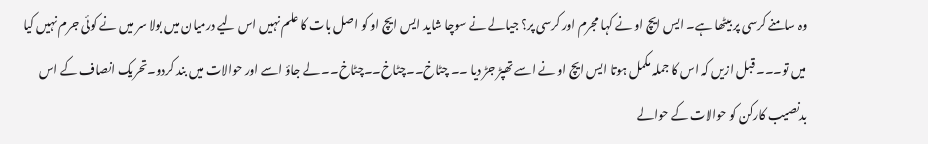وہ سامنے کرسی پر بیٹھا ہے۔ ایس ایچ او نے کہا مجرم اور کرسی پر؟ جیالے نے سوچا شاید ایس ایچ او کو اصل بات کا علم نہیں اس لیے درمیان میں بولا سر میں نے کوئی جرم نہیں کیا میں تو۔۔۔ قبل ازیں کہ اس کا جملہ مکمل ہوتا ایس ایچ او نے اسے تھپڑ جڑ دیا ۔۔ چٹاخ۔۔چٹاخ۔۔چٹاخ۔۔ لے جاؤ اسے اور حوالات میں بند کردو۔تحریک انصاف کے اس بدنصیب کارکن کو حوالات کے حوالے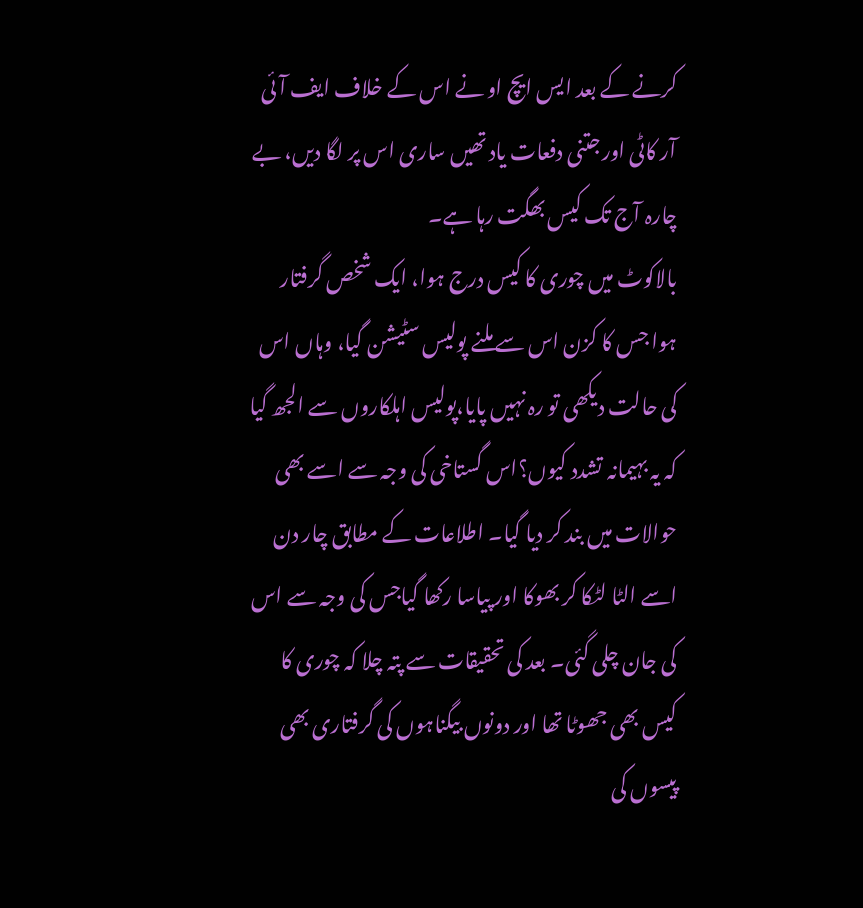کرنے کے بعد ایس ایچ او نے اس کے خلاف ایف آئی آر کاٹی اور جتنی دفعات یاد تھیں ساری اس پر لگا دیں، بے چارہ آج تک کیس بھگت رہا ہے۔
بالاکوٹ میں چوری کا کیس درج ہوا، ایک شخص گرفتار ہوا جس کا کزن اس سے ملنے پولیس سٹیشن گیا، وہاں اس کی حالت دیکھی تو رہ نہیں پایا،پولیس اہلکاروں سے الجھ گیا کہ یہ بہیمانہ تشدد کیوں؟اس گستاخی کی وجہ سے اسے بھی حوالات میں بند کر دیا گیا۔ اطلاعات کے مطابق چار دن اسے الٹا لٹکا کر بھوکا اور پیاسا رکھا گیاجس کی وجہ سے اس کی جان چلی گئی۔ بعد کی تحقیقات سے پتہ چلا کہ چوری کا کیس بھی جھوٹا تھا اور دونوں بیگناہوں کی گرفتاری بھی پیسوں کی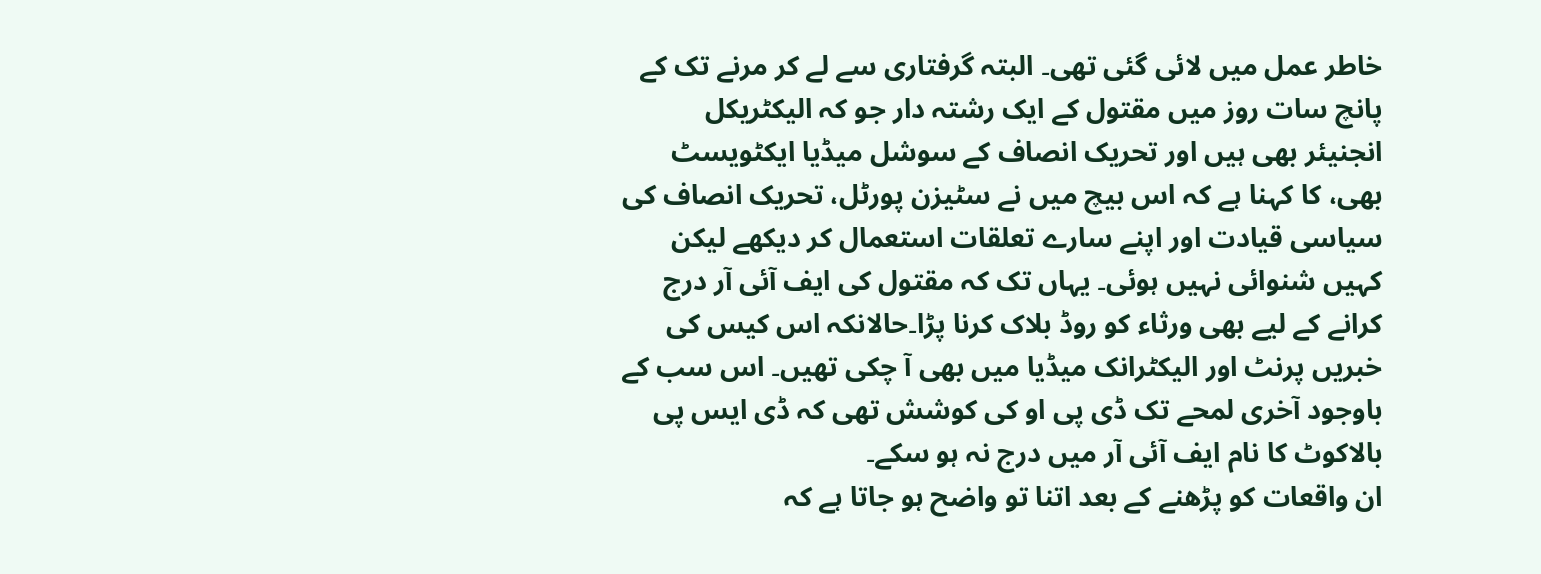خاطر عمل میں لائی گئی تھی۔ البتہ گرفتاری سے لے کر مرنے تک کے پانچ سات روز میں مقتول کے ایک رشتہ دار جو کہ الیکٹریکل انجنیئر بھی ہیں اور تحریک انصاف کے سوشل میڈیا ایکٹویسٹ بھی، کا کہنا ہے کہ اس بیچ میں نے سٹیزن پورٹل، تحریک انصاف کی سیاسی قیادت اور اپنے سارے تعلقات استعمال کر دیکھے لیکن کہیں شنوائی نہیں ہوئی۔ یہاں تک کہ مقتول کی ایف آئی آر درج کرانے کے لیے بھی ورثاء کو روڈ بلاک کرنا پڑا۔حالانکہ اس کیس کی خبریں پرنٹ اور الیکٹرانک میڈیا میں بھی آ چکی تھیں۔ اس سب کے باوجود آخری لمحے تک ڈی پی او کی کوشش تھی کہ ڈی ایس پی بالاکوٹ کا نام ایف آئی آر میں درج نہ ہو سکے۔
ان واقعات کو پڑھنے کے بعد اتنا تو واضح ہو جاتا ہے کہ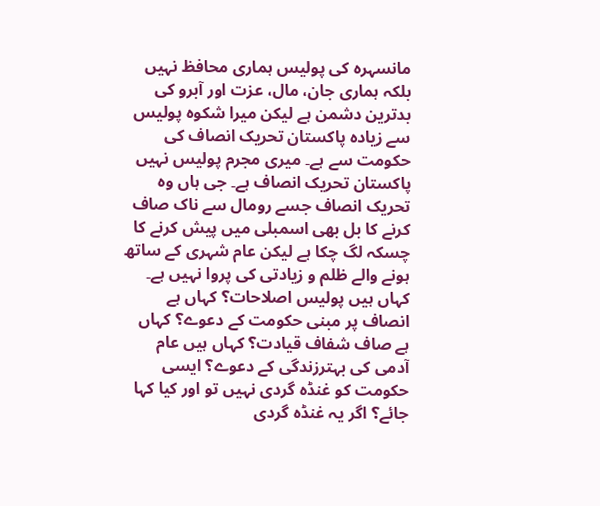مانسہرہ کی پولیس ہماری محافظ نہیں بلکہ ہماری جان، مال، عزت اور آبرو کی بدترین دشمن ہے لیکن میرا شکوہ پولیس سے زیادہ پاکستان تحریک انصاف کی حکومت سے ہے۔ میری مجرم پولیس نہیں پاکستان تحریک انصاف ہے۔ جی ہاں وہ تحریک انصاف جسے رومال سے ناک صاف کرنے کا بل بھی اسمبلی میں پیش کرنے کا چسکہ لگ چکا ہے لیکن عام شہری کے ساتھ ہونے والے ظلم و زیادتی کی پروا نہیں ہے۔ کہاں ہیں پولیس اصلاحات؟ کہاں ہے انصاف پر مبنی حکومت کے دعوے؟ کہاں ہے صاف شفاف قیادت؟ کہاں ہیں عام آدمی کی بہترزندگی کے دعوے؟ ایسی حکومت کو غنڈہ گردی نہیں تو اور کیا کہا جائے؟ اگر یہ غنڈہ گردی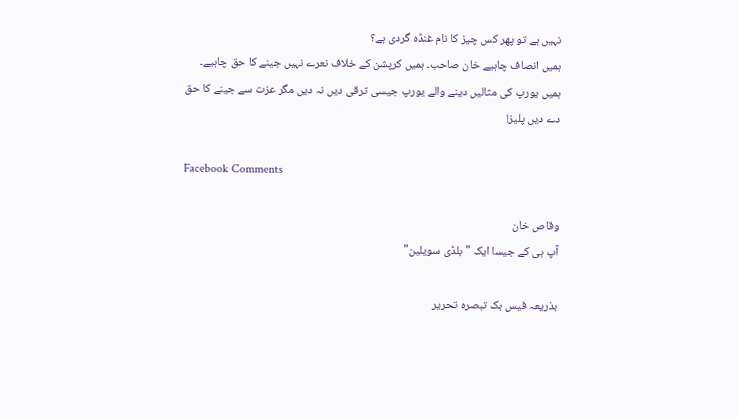نہیں ہے تو پھر کس چیز کا نام غنڈہ گردی ہے؟
ہمیں انصاف چاہیے خان صاحب۔ ہمیں کرپشن کے خلاف نعرے نہیں جینے کا حق چاہیے۔ ہمیں یورپ کی مثالیں دینے والے یورپ جیسی ترقی دیں نہ دیں مگر عزت سے جینے کا حق دے دیں پلیز!

Facebook Comments

وقاص خان
آپ ہی کے جیسا ایک "بلڈی سویلین"

بذریعہ فیس بک تبصرہ تحریر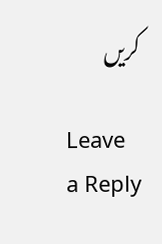کریں

Leave a Reply